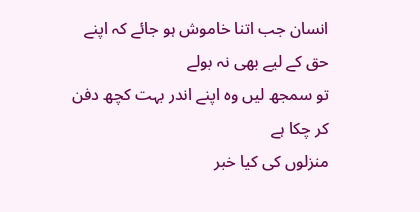انسان جب اتنا خاموش ہو جائے کہ اپنے حق کے لیے بھی نہ بولے
تو سمجھ لیں وہ اپنے اندر بہت کچھ دفن کر چکا ہے
منزلوں کی کیا خبر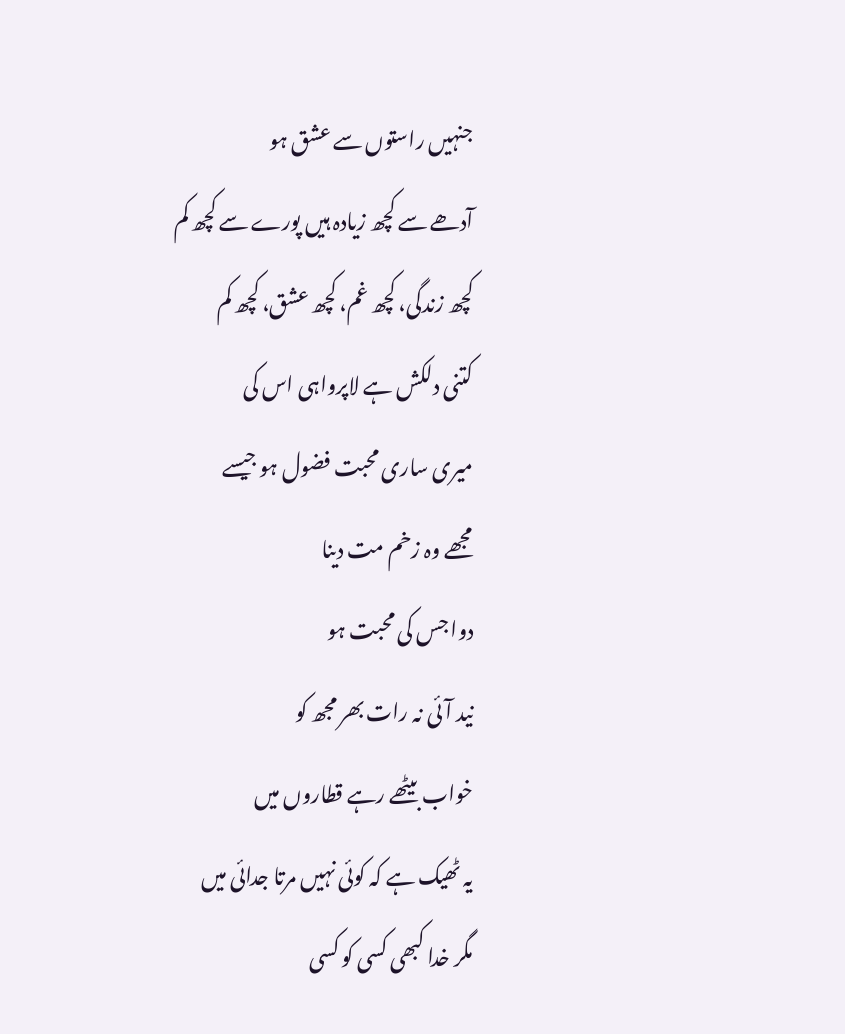جنہیں راستوں سے عشق ہو
آدھے سے کچھ زیادہ ہیں پورے سے کچھ کم
کچھ زندگی، کچھ غم، کچھ عشق، کچھ کم
کتنی دلکش ہے لاپرواہی اس کی
میری ساری محبت فضول ہو جیسے
مجھے وہ زخم مت دینا
دوا جس کی محبت ہو
نید آئی نہ رات بھر مجھ کو
خواب بیٹھے رہے قطاروں میں
یہ ٹھیک ہے کہ کوئی نہیں مرتا جدائی میں
مگر خدا کبھی کسی کو کسی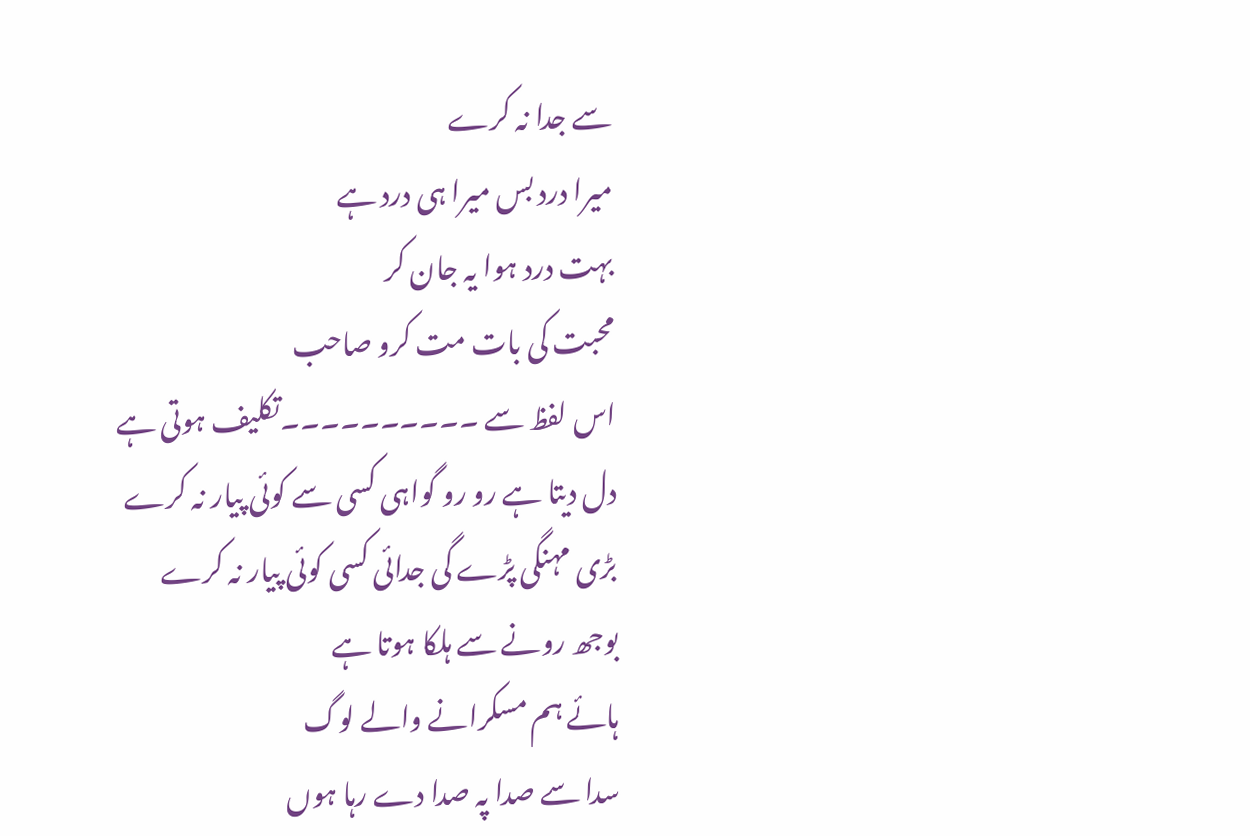سے جدا نہ کرے
میرا درد بس میرا ہی درد ہے
بہت درد ہوا یہ جان کر
محبت کی بات مت کرو صاحب
اس لفظ سے ۔۔۔۔۔۔۔۔۔۔تکلیف ہوتی ہے
دل دیتا ہے رو رو گواہی کسی سے کوئی پیار نہ کرے
بڑی مہنگی پڑے گی جدائی کسی کوئی پیار نہ کرے
بوجھ رونے سے ہلکا ہوتا ہے
ہائے ہم مسکرانے والے لوگ
سدا سے صدا پہ صدا دے رہا ہوں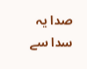صدا یہ سدا سے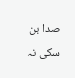صدا بن سکی نہ